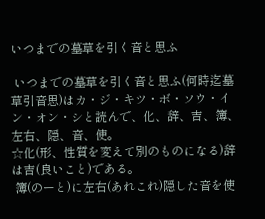いつまでの墓草を引く音と思ふ

 いつまでの墓草を引く音と思ふ(何時迄墓草引音思)はカ・ジ・キツ・ボ・ソウ・イン・オン・シと読んで、化、辞、吉、簿、左右、隠、音、使。
☆化(形、性質を変えて別のものになる)辞は吉(良いこと)である。
 簿(のーと)に左右(あれこれ)隠した音を使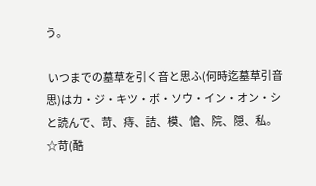う。

 いつまでの墓草を引く音と思ふ(何時迄墓草引音思)はカ・ジ・キツ・ボ・ソウ・イン・オン・シと読んで、苛、痔、詰、模、愴、院、隠、私。
☆苛(酷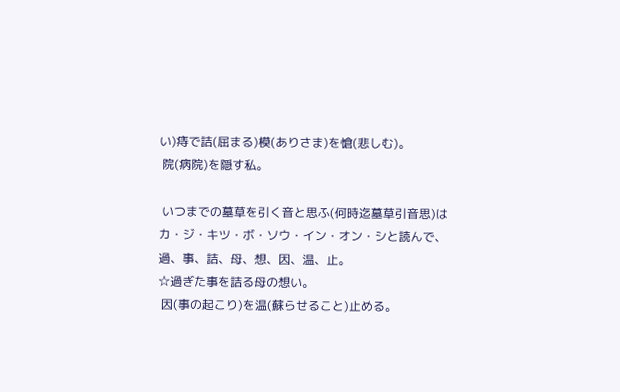い)痔で詰(屈まる)模(ありさま)を愴(悲しむ)。
 院(病院)を隠す私。

 いつまでの墓草を引く音と思ふ(何時迄墓草引音思)はカ・ジ・キツ・ボ・ソウ・イン・オン・シと読んで、過、事、詰、母、想、因、温、止。
☆過ぎた事を詰る母の想い。
 因(事の起こり)を温(蘇らせること)止める。